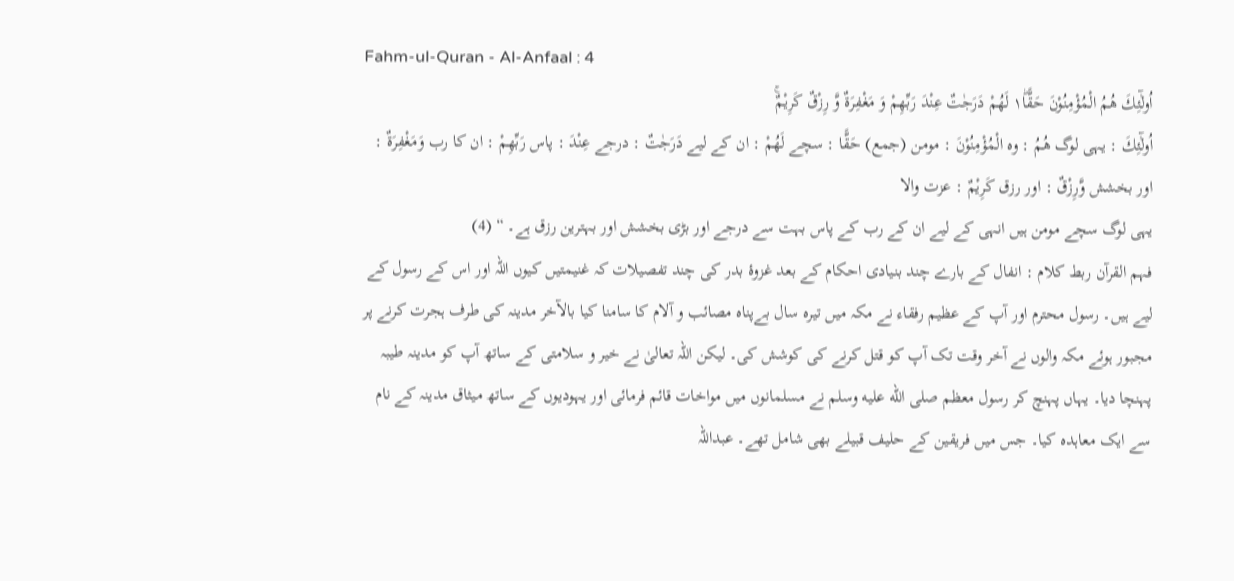Fahm-ul-Quran - Al-Anfaal : 4
اُولٰٓئِكَ هُمُ الْمُؤْمِنُوْنَ حَقًّا١ؕ لَهُمْ دَرَجٰتٌ عِنْدَ رَبِّهِمْ وَ مَغْفِرَةٌ وَّ رِزْقٌ كَرِیْمٌۚ
اُولٰٓئِكَ : یہی لوگ هُمُ : وہ الْمُؤْمِنُوْنَ : مومن (جمع) حَقًّا : سچے لَهُمْ : ان کے لیے دَرَجٰتٌ : درجے عِنْدَ : پاس رَبِّهِمْ : ان کا رب وَمَغْفِرَةٌ : اور بخشش وَّرِزْقٌ : اور رزق كَرِيْمٌ : عزت والا
یہی لوگ سچے مومن ہیں انہی کے لیے ان کے رب کے پاس بہت سے درجے اور بڑی بخشش اور بہترین رزق ہے۔ “ (4)
فہم القرآن ربط کلام : انفال کے بارے چند بنیادی احکام کے بعد غزوۂ بدر کی چند تفصیلات کہ غنیمتیں کیوں اللہ اور اس کے رسول کے لیے ہیں۔ رسول محترم اور آپ کے عظیم رفقاء نے مکہ میں تیرہ سال بےپناہ مصائب و آلام کا سامنا کیا بالآخر مدینہ کی طرف ہجرت کرنے پر مجبور ہوئے مکہ والوں نے آخر وقت تک آپ کو قتل کرنے کی کوشش کی۔ لیکن اللہ تعالیٰ نے خیر و سلامتی کے ساتھ آپ کو مدینہ طیبہ پہنچا دیا۔ یہاں پہنچ کر رسول معظم صلى الله عليه وسلم نے مسلمانوں میں مواخات قائم فرمائی اور یہودیوں کے ساتھ میثاق مدینہ کے نام سے ایک معاہدہ کیا۔ جس میں فریقین کے حلیف قبیلے بھی شامل تھے۔ عبداللہ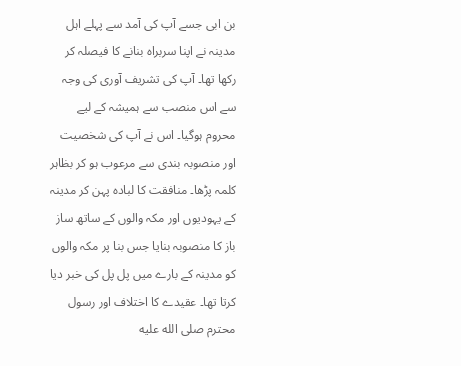بن ابی جسے آپ کی آمد سے پہلے اہل مدینہ نے اپنا سربراہ بنانے کا فیصلہ کر رکھا تھا۔ آپ کی تشریف آوری کی وجہ سے اس منصب سے ہمیشہ کے لیے محروم ہوگیا۔ اس نے آپ کی شخصیت اور منصوبہ بندی سے مرعوب ہو کر بظاہر کلمہ پڑھا۔ منافقت کا لبادہ پہن کر مدینہ کے یہودیوں اور مکہ والوں کے ساتھ ساز باز کا منصوبہ بنایا جس بنا پر مکہ والوں کو مدینہ کے بارے میں پل پل کی خبر دیا کرتا تھا۔ عقیدے کا اختلاف اور رسول محترم صلى الله عليه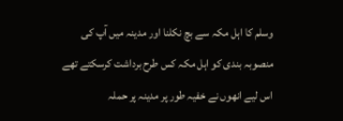وسلم کا اہل مکہ سے بچ نکلنا اور مدینہ میں آپ کی منصوبہ بندی کو اہل مکہ کس طرح برداشت کرسکتے تھے اس لیے انھوں نے خفیہ طور پر مدینہ پر حملہ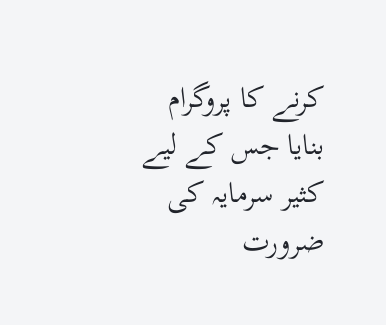کرنے کا پروگرام بنایا جس کے لیے کثیر سرمایہ کی ضرورت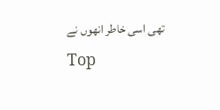تھی اسی خاطر انھوں نے
Top